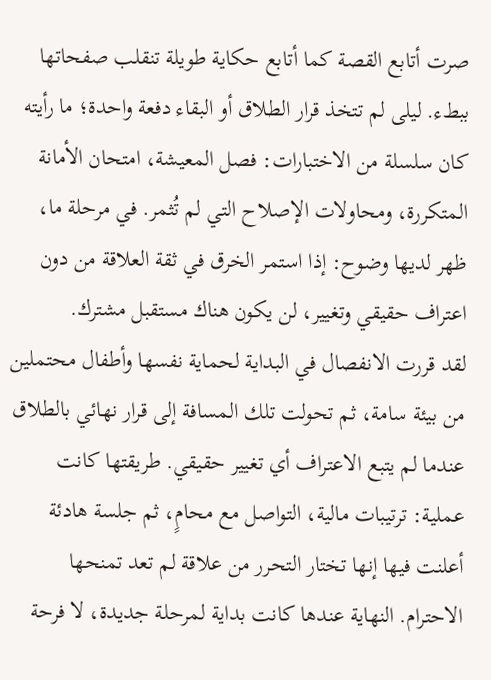صرت أتابع القصة كما أتابع حكاية طويلة تنقلب صفحاتها ببطء. ليلى لم تتخذ قرار الطلاق أو البقاء دفعة واحدة؛ ما رأيته كان سلسلة من الاختبارات: فصل المعيشة، امتحان الأمانة المتكررة، ومحاولات الإصلاح التي لم تُثمر. في مرحلة ما، ظهر لديها وضوح: إذا استمر الخرق في ثقة العلاقة من دون اعتراف حقيقي وتغيير، لن يكون هناك مستقبل مشترك.
لقد قررت الانفصال في البداية لحماية نفسها وأطفال محتملين من بيئة سامة، ثم تحولت تلك المسافة إلى قرار نهائي بالطلاق عندما لم يتبع الاعتراف أي تغيير حقيقي. طريقتها كانت عملية: ترتيبات مالية، التواصل مع محامٍ، ثم جلسة هادئة أعلنت فيها إنها تختار التحرر من علاقة لم تعد تمنحها الاحترام. النهاية عندها كانت بداية لمرحلة جديدة، لا فرحة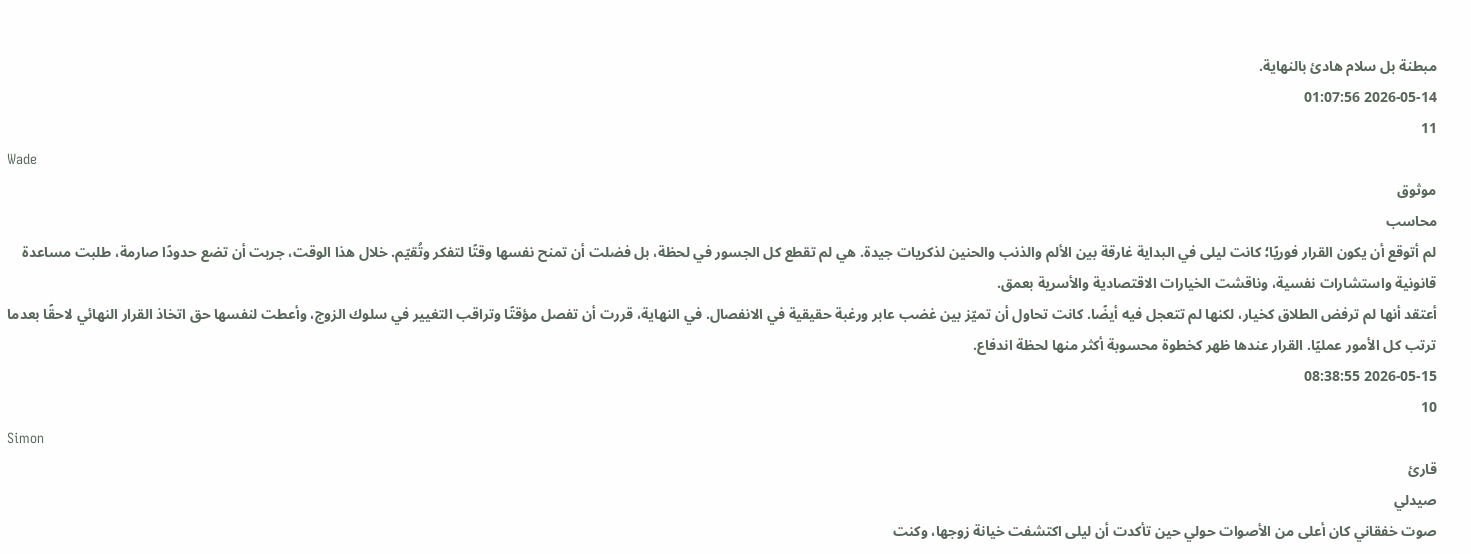مبطنة بل سلام هادئ بالنهاية.
2026-05-14 01:07:56
11
Wade
موثوق
محاسب
لم أتوقع أن يكون القرار فوريًا؛ كانت ليلى في البداية غارقة بين الألم والذنب والحنين لذكريات جيدة. هي لم تقطع كل الجسور في لحظة، بل فضلت أن تمنح نفسها وقتًا لتفكر وتُقيّم. خلال هذا الوقت، جربت أن تضع حدودًا صارمة، طلبت مساعدة قانونية واستشارات نفسية، وناقشت الخيارات الاقتصادية والأسرية بعمق.
أعتقد أنها لم ترفض الطلاق كخيار، لكنها لم تتعجل فيه أيضًا. كانت تحاول أن تميّز بين غضب عابر ورغبة حقيقية في الانفصال. في النهاية، قررت أن تفصل مؤقتًا وتراقب التغيير في سلوك الزوج، وأعطت لنفسها حق اتخاذ القرار النهائي لاحقًا بعدما ترتب كل الأمور عمليًا. القرار عندها ظهر كخطوة محسوبة أكثر منها لحظة اندفاع.
2026-05-15 08:38:55
10
Simon
قارئ
صيدلي
صوت خفقاني كان أعلى من الأصوات حولي حين تأكدت أن ليلى اكتشفت خيانة زوجها، وكنت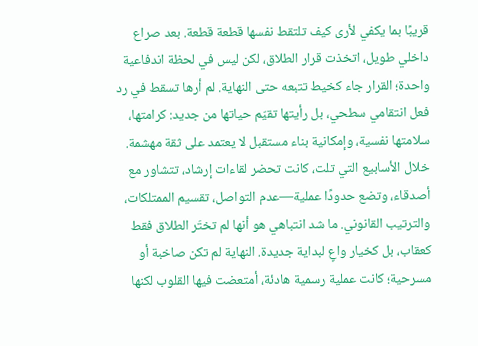قريبًا بما يكفي لأرى كيف تلتقط نفسها قطعة قطعة. بعد صراع داخلي طويل، اتخذت قرار الطلاق، لكن ليس في لحظة اندفاعية واحدة؛ القرار جاء كخيط تتبعه حتى النهاية. لم أرها تسقط في رد فعل انتقامي سطحي، بل رأيتها تقيّم حياتها من جديد: كرامتها، سلامتها نفسية، وإمكانية بناء مستقبل لا يعتمد على ثقة مهشمة.
خلال الأسابيع التي تلت، كانت تحضر لقاءات إرشاد، تتشاور مع أصدقاء، وتضع حدودًا عملية—عدم التواصل، تقسيم الممتلكات، والترتيب القانوني. ما شد انتباهي هو أنها لم تختَر الطلاق فقط كعقاب، بل كخيار واعٍ لبداية جديدة. النهاية لم تكن صاخبة أو مسرحية؛ كانت عملية رسمية هادئة، أمتعضت فيها القلوب لكنها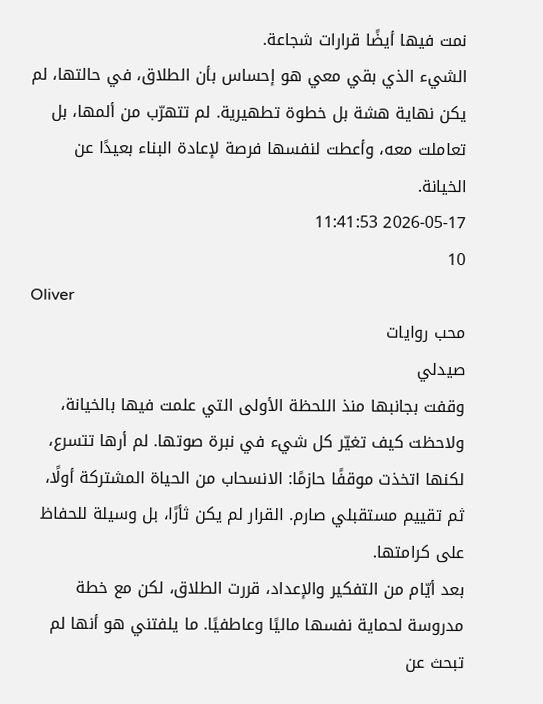نمت فيها أيضًا قرارات شجاعة.
الشيء الذي بقي معي هو إحساس بأن الطلاق، في حالتها، لم يكن نهاية هشة بل خطوة تطهيرية. لم تتهرّب من ألمها، بل تعاملت معه، وأعطت لنفسها فرصة لإعادة البناء بعيدًا عن الخيانة.
2026-05-17 11:41:53
10
Oliver
محب روايات
صيدلي
وقفت بجانبها منذ اللحظة الأولى التي علمت فيها بالخيانة، ولاحظت كيف تغيّر كل شيء في نبرة صوتها. لم أرها تتسرع، لكنها اتخذت موقفًا حازمًا: الانسحاب من الحياة المشتركة أولًا، ثم تقييم مستقبلي صارم. القرار لم يكن ثأرًا، بل وسيلة للحفاظ على كرامتها.
بعد أيّام من التفكير والإعداد، قررت الطلاق، لكن مع خطة مدروسة لحماية نفسها ماليًا وعاطفيًا. ما يلفتني هو أنها لم تبحث عن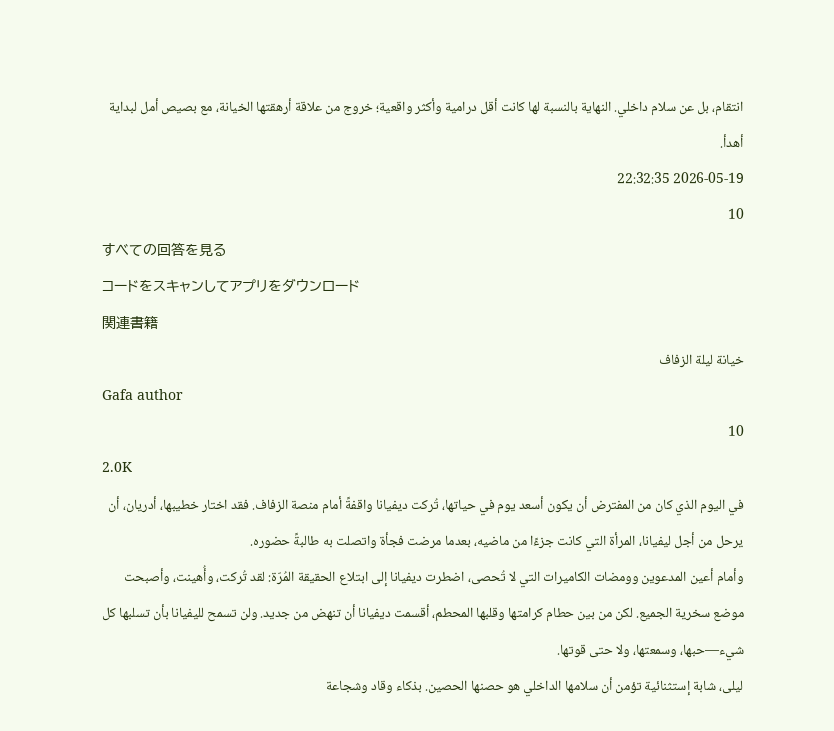انتقام، بل عن سلام داخلي. النهاية بالنسبة لها كانت أقل درامية وأكثر واقعية؛ خروج من علاقة أرهقتها الخيانة، مع بصيص أمل لبداية أهدأ.
2026-05-19 22:32:35
10
すべての回答を見る
コードをスキャンしてアプリをダウンロード
関連書籍
خيانة ليلة الزفاف
Gafa author
10
2.0K
في اليوم الذي كان من المفترض أن يكون أسعد يوم في حياتها، تُركت ديفيانا واقفةً أمام منصة الزفاف. فقد اختار خطيبها، أدريان، أن يرحل من أجل ليفيانا، المرأة التي كانت جزءًا من ماضيه، بعدما مرضت فجأة واتصلت به طالبةً حضوره.
وأمام أعين المدعوين وومضات الكاميرات التي لا تُحصى، اضطرت ديفيانا إلى ابتلاع الحقيقة المُرّة: لقد تُركت، وأُهينت، وأصبحت موضع سخرية الجميع. لكن من بين حطام كرامتها وقلبها المحطم، أقسمت ديفيانا أن تنهض من جديد. ولن تسمح لليفيانا بأن تسلبها كل شيء—حبها، وسمعتها، ولا حتى قوتها.
ليلى، شابة إستثنائية تؤمن أن سلامها الداخلي هو حصنها الحصين. بذكاء وقاد وشجاعة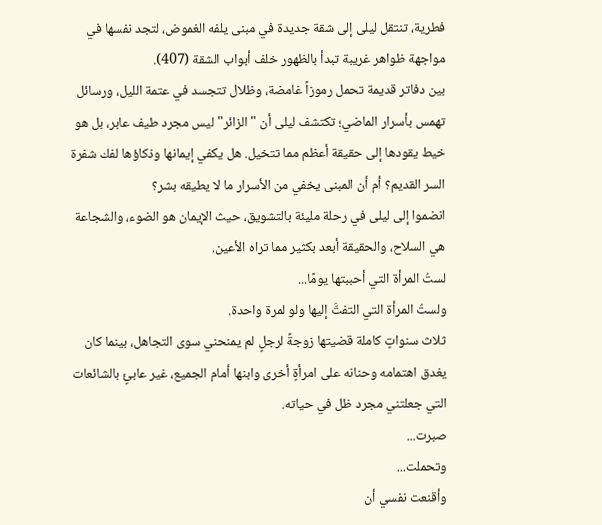فطرية، تنتقل ليلى إلى شقة جديدة في مبنى يلفه الغموض، لتجد نفسها في مواجهة ظواهر غريبة تبدأ بالظهور خلف أبواب الشقة (407).
بين دفاتر قديمة تحمل رموزاً غامضة، وظلال تتجسد في عتمة الليل، ورسائل تهمس بأسرار الماضي؛ تكتشف ليلى أن "الزائر" ليس مجرد طيف عابر، بل هو خيط يقودها إلى حقيقة أعظم مما تتخيل. هل يكفي إيمانها وذكاؤها لفك شفرة السر القديم؟ أم أن المبنى يخفي من الأسرار ما لا يطيقه بشر؟
انضموا إلى ليلى في رحلة مليئة بالتشويق، حيث الإيمان هو الضوء، والشجاعة هي السلاح، والحقيقة أبعد بكثير مما تراه الأعين.
لستُ المرأة التي أحببتها يومًا...
ولستُ المرأة التي التفتَّ إليها ولو لمرة واحدة.
ثلاث سنواتٍ كاملة قضيتها زوجةً لرجلٍ لم يمنحني سوى التجاهل، بينما كان يغدق اهتمامه وحنانه على امرأةٍ أخرى وابنها أمام الجميع، غير عابئٍ بالشائعات التي جعلتني مجرد ظل في حياته.
صبرت...
وتحملت...
وأقنعت نفسي أن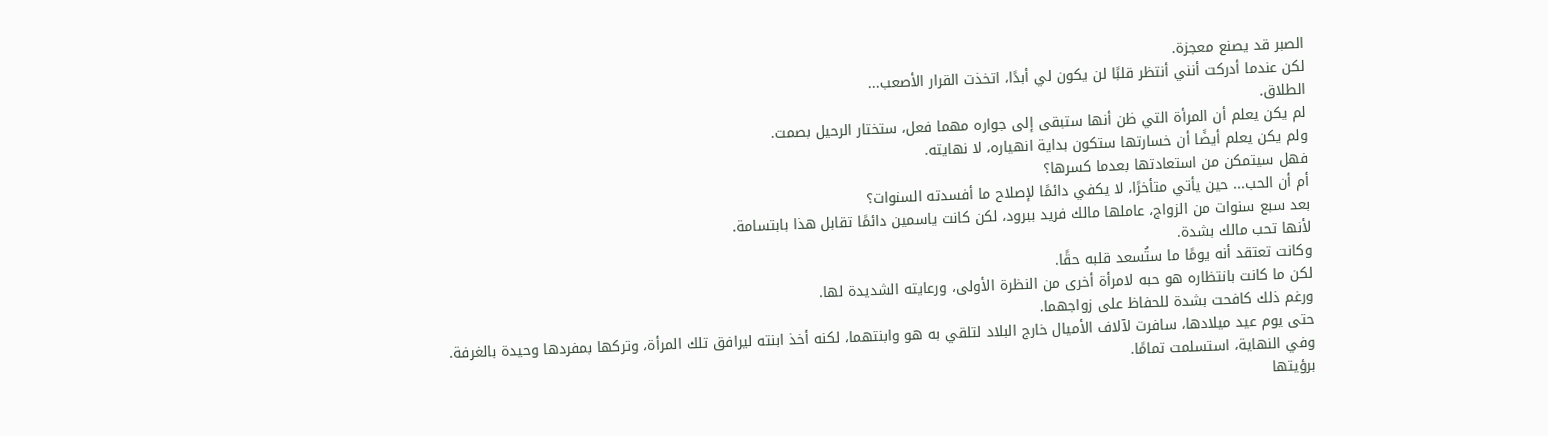الصبر قد يصنع معجزة.
لكن عندما أدركت أنني أنتظر قلبًا لن يكون لي أبدًا، اتخذت القرار الأصعب...
الطلاق.
لم يكن يعلم أن المرأة التي ظن أنها ستبقى إلى جواره مهما فعل، ستختار الرحيل بصمت.
ولم يكن يعلم أيضًا أن خسارتها ستكون بداية انهياره، لا نهايته.
فهل سيتمكن من استعادتها بعدما كسرها؟
أم أن الحب... حين يأتي متأخرًا، لا يكفي دائمًا لإصلاح ما أفسدته السنوات؟
بعد سبع سنوات من الزواج، عاملها مالك فريد ببرود، لكن كانت ياسمين دائمًا تقابل هذا بابتسامة.
لأنها تحب مالك بشدة.
وكانت تعتقد أنه يومًا ما ستُسعد قلبه حقًا.
لكن ما كانت بانتظاره هو حبه لامرأة أخرى من النظرة الأولى، ورعايته الشديدة لها.
ورغم ذلك كافحت بشدة للحفاظ على زواجهما.
حتى يوم عيد ميلادها، سافرت لآلاف الأميال خارج البلاد لتلقي به هو وابنتهما، لكنه أخذ ابنته ليرافق تلك المرأة، وتركها بمفردها وحيدة بالغرفة.
وفي النهاية، استسلمت تمامًا.
برؤيتها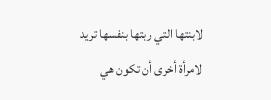لابنتها التي ربتها بنفسها تريد لامرأة أخرى أن تكون هي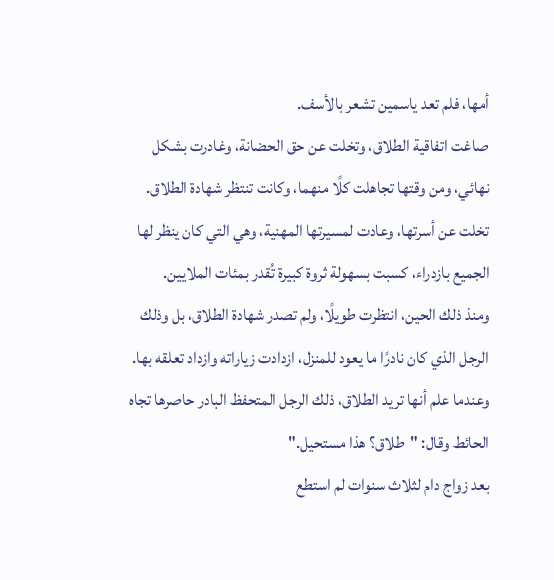أمها، فلم تعد ياسمين تشعر بالأسف.
صاغت اتفاقية الطلاق، وتخلت عن حق الحضانة، وغادرت بشكل نهائي، ومن وقتها تجاهلت كلًا منهما، وكانت تنتظر شهادة الطلاق.
تخلت عن أسرتها، وعادت لمسيرتها المهنية، وهي التي كان ينظر لها الجميع بازدراء، كسبت بسهولة ثروة كبيرة تُقدر بمئات الملايين.
ومنذ ذلك الحين، انتظرت طويلًا، ولم تصدر شهادة الطلاق، بل وذلك الرجل الذي كان نادرًا ما يعود للمنزل، ازدادت زياراته وازداد تعلقه بها.
وعندما علم أنها تريد الطلاق، ذلك الرجل المتحفظ البادر حاصرها تجاه الحائط وقال: "طلاق؟ هذا مستحيل."
بعد زواج دام لثلاث سنوات لم استطع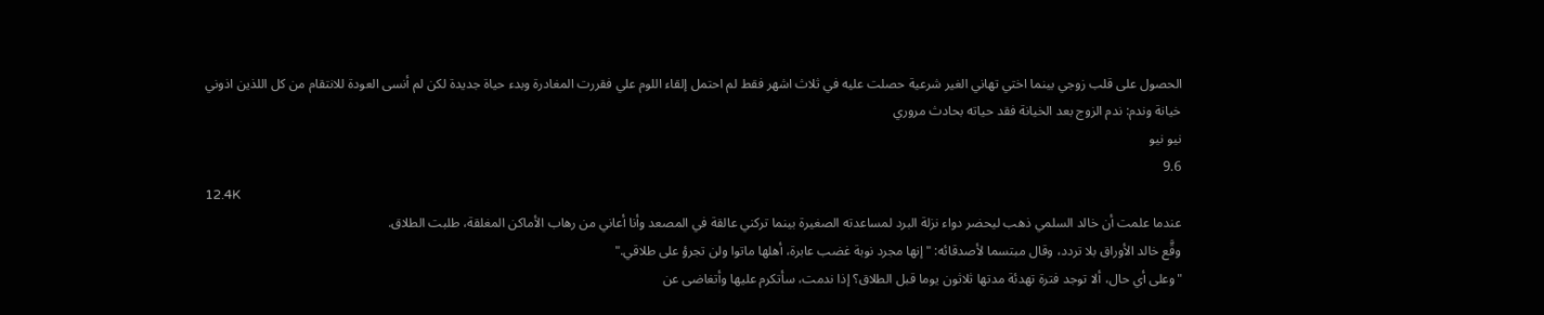الحصول على قلب زوجي بينما اختي تهاني الغير شرعية حصلت عليه في ثلاث اشهر فقط لم احتمل إلقاء اللوم علي فقررت المغادرة وبدء حياة جديدة لكن لم أنسى العودة للانتقام من كل اللذين اذوني
خيانة وندم: ندم الزوج بعد الخيانة فقد حياته بحادث مروري
نيو نيو
9.6
12.4K
عندما علمت أن خالد السلمي ذهب ليحضر دواء نزلة البرد لمساعدته الصغيرة بينما تركني عالقة في المصعد وأنا أعاني من رهاب الأماكن المغلقة، طلبت الطلاق.
وقَّع خالد الأوراق بلا تردد، وقال مبتسما لأصدقائه: "إنها مجرد نوبة غضب عابرة، أهلها ماتوا ولن تجرؤ على طلاقي."
"وعلى أي حال، ألا توجد فترة تهدئة مدتها ثلاثون يوما قبل الطلاق؟ إذا ندمت، سأتكرم عليها وأتغاضى عن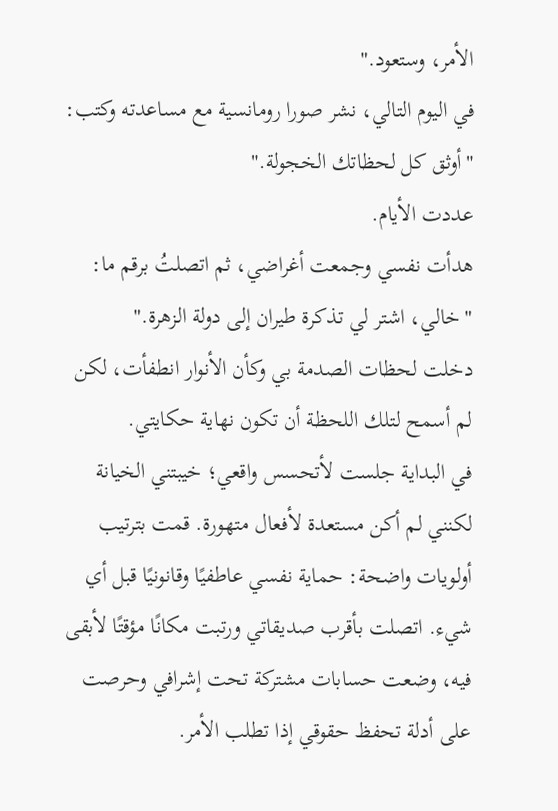الأمر، وستعود."
في اليوم التالي، نشر صورا رومانسية مع مساعدته وكتب: "أوثق كل لحظاتك الخجولة."
عددت الأيام.
هدأت نفسي وجمعت أغراضي، ثم اتصلتُ برقم ما:
"خالي، اشتر لي تذكرة طيران إلى دولة الزهرة."
دخلت لحظات الصدمة بي وكأن الأنوار انطفأت، لكن لم أسمح لتلك اللحظة أن تكون نهاية حكايتي.
في البداية جلست لأتحسس واقعي؛ خيبتني الخيانة لكنني لم أكن مستعدة لأفعال متهورة. قمت بترتيب أولويات واضحة: حماية نفسي عاطفيًا وقانونيًا قبل أي شيء. اتصلت بأقرب صديقاتي ورتبت مكانًا مؤقتًا لأبقى فيه، وضعت حسابات مشتركة تحت إشرافي وحرصت على أدلة تحفظ حقوقي إذا تطلب الأمر.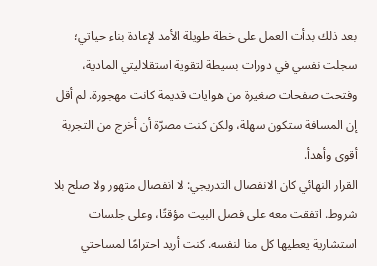بعد ذلك بدأت العمل على خطة طويلة الأمد لإعادة بناء حياتي؛ سجلت نفسي في دورات بسيطة لتقوية استقلاليتي المادية، وفتحت صفحات صغيرة من هوايات قديمة كانت مهجورة. لم أقل إن المسافة ستكون سهلة، ولكن كنت مصرّة أن أخرج من التجربة أقوى وأهدأ.
القرار النهائي كان الانفصال التدريجي: لا انفصال متهور ولا صلح بلا شروط. اتفقت معه على فصل البيت مؤقتًا، وعلى جلسات استشارية يعطيها كل منا لنفسه. كنت أريد احترامًا لمساحتي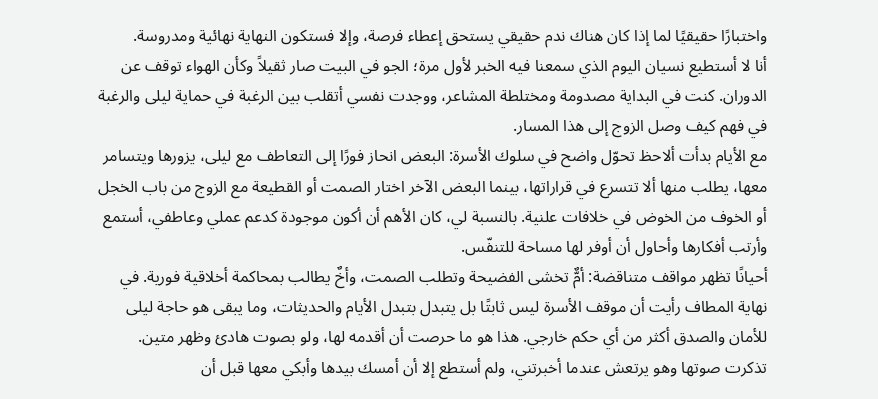واختبارًا حقيقيًا لما إذا كان هناك ندم حقيقي يستحق إعطاء فرصة، وإلا فستكون النهاية نهائية ومدروسة.
أنا لا أستطيع نسيان اليوم الذي سمعنا فيه الخبر لأول مرة؛ الجو في البيت صار ثقيلاً وكأن الهواء توقف عن الدوران. كنت في البداية مصدومة ومختلطة المشاعر، ووجدت نفسي أتقلب بين الرغبة في حماية ليلى والرغبة في فهم كيف وصل الزوج إلى هذا المسار.
مع الأيام بدأت ألاحظ تحوّل واضح في سلوك الأسرة: البعض انحاز فورًا إلى التعاطف مع ليلى، يزورها ويتسامر معها، يطلب منها ألا تتسرع في قراراتها، بينما البعض الآخر اختار الصمت أو القطيعة مع الزوج من باب الخجل أو الخوف من الخوض في خلافات علنية. بالنسبة لي، كان الأهم أن أكون موجودة كدعم عملي وعاطفي، أستمع وأرتب أفكارها وأحاول أن أوفر لها مساحة للتنفّس.
أحيانًا تظهر مواقف متناقضة: أمٌّ تخشى الفضيحة وتطلب الصمت، وأخٌ يطالب بمحاكمة أخلاقية فورية. في نهاية المطاف رأيت أن موقف الأسرة ليس ثابتًا بل يتبدل بتبدل الأيام والحديثات، وما يبقى هو حاجة ليلى للأمان والصدق أكثر من أي حكم خارجي. هذا هو ما حرصت أن أقدمه لها، ولو بصوت هادئ وظهر متين.
تذكرت صوتها وهو يرتعش عندما أخبرتني، ولم أستطع إلا أن أمسك بيدها وأبكي معها قبل أن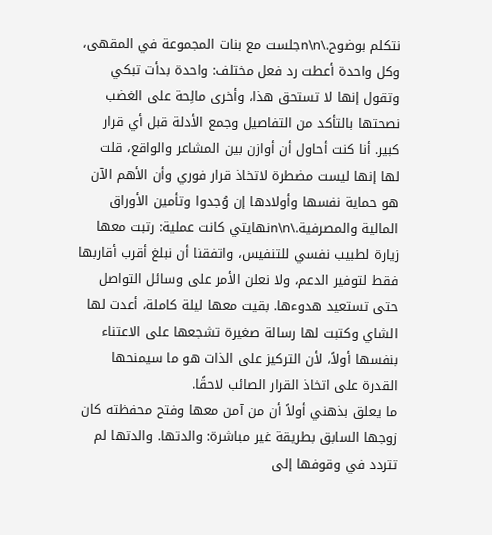نتكلم بوضوح.\n\nجلست مع بنات المجموعة في المقهى، وكل واحدة أعطت رد فعل مختلف: واحدة بدأت تبكي وتقول إنها لا تستحق هذا، وأخرى مالِحة على الغضب نصحتها بالتأكد من التفاصيل وجمع الأدلة قبل أي قرار كبير. أنا كنت أحاول أن أوازن بين المشاعر والواقع، قلت لها إنها ليست مضطرة لاتخاذ قرار فوري وأن الأهم الآن هو حماية نفسها وأولادها إن وُجدوا وتأمين الأوراق المالية والمصرفية.\n\nنهايتي كانت عملية: رتبت معها زيارة لطبيب نفسي للتنفيس، واتفقنا أن نبلغ أقرب أقاربها فقط لتوفير الدعم، ولا نعلن الأمر على وسائل التواصل حتى تستعيد هدوءها. بقيت معها ليلة كاملة، أعدت لها الشاي وكتبت لها رسالة صغيرة تشجعها على الاعتناء بنفسها أولاً، لأن التركيز على الذات هو ما سيمنحها القدرة على اتخاذ القرار الصائب لاحقًا.
ما يعلق بذهني أولاً أن من آمن معها وفتح محفظته كان زوجها السابق بطريقة غير مباشرة: والدتها. والدتها لم تتردد في وقوفها إلى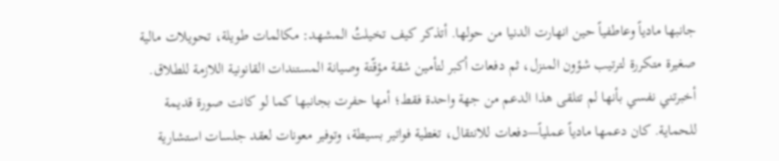جانبها مادياً وعاطفياً حين انهارت الدنيا من حولها. أتذكر كيف تخيلتُ المشهد: مكالمات طويلة، تحويلات مالية صغيرة متكررة لترتيب شؤون المنزل، ثم دفعات أكبر لتأمين شقة مؤقّتة وصيانة المستندات القانونية اللازمة للطلاق.
أخبرتني نفسي بأنها لم تتلقى هذا الدعم من جهة واحدة فقط؛ أمها حفرت بجانبها كما لو كانت صورة قديمة للحماية. كان دعمها مادياً عملياً—دفعات للانتقال، تغطية فواتير بسيطة، وتوفير معونات لعقد جلسات استشارية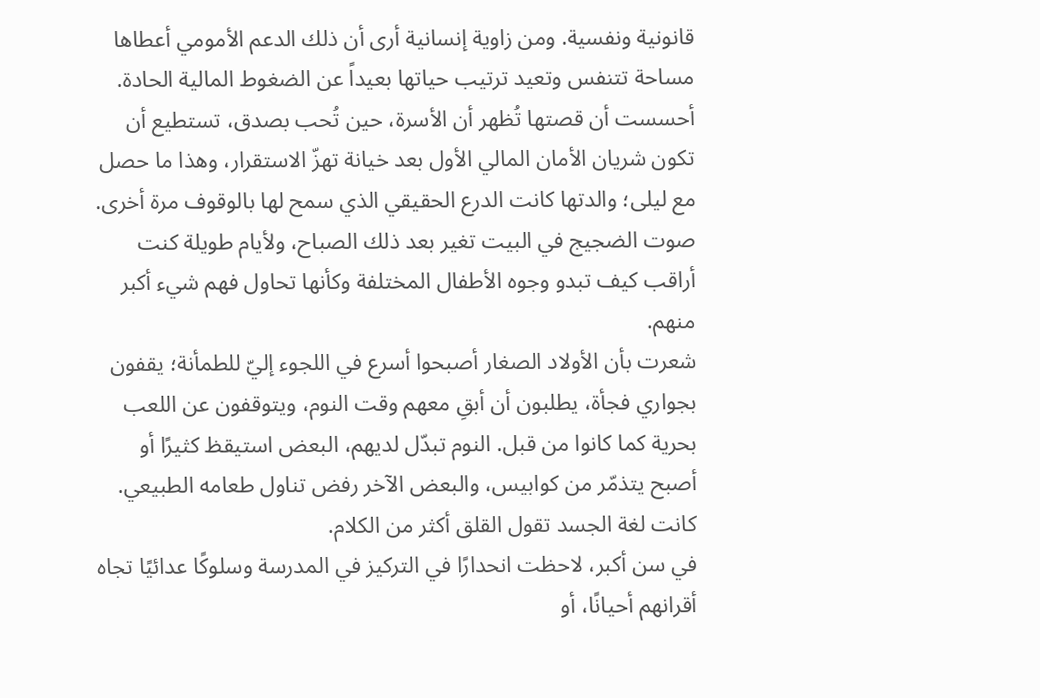قانونية ونفسية. ومن زاوية إنسانية أرى أن ذلك الدعم الأمومي أعطاها مساحة تتنفس وتعيد ترتيب حياتها بعيداً عن الضغوط المالية الحادة.
أحسست أن قصتها تُظهر أن الأسرة، حين تُحب بصدق، تستطيع أن تكون شريان الأمان المالي الأول بعد خيانة تهزّ الاستقرار، وهذا ما حصل مع ليلى؛ والدتها كانت الدرع الحقيقي الذي سمح لها بالوقوف مرة أخرى.
صوت الضجيج في البيت تغير بعد ذلك الصباح، ولأيام طويلة كنت أراقب كيف تبدو وجوه الأطفال المختلفة وكأنها تحاول فهم شيء أكبر منهم.
شعرت بأن الأولاد الصغار أصبحوا أسرع في اللجوء إليّ للطمأنة؛ يقفون بجواري فجأة، يطلبون أن أبقِ معهم وقت النوم، ويتوقفون عن اللعب بحرية كما كانوا من قبل. النوم تبدّل لديهم، البعض استيقظ كثيرًا أو أصبح يتذمّر من كوابيس، والبعض الآخر رفض تناول طعامه الطبيعي. كانت لغة الجسد تقول القلق أكثر من الكلام.
في سن أكبر، لاحظت انحدارًا في التركيز في المدرسة وسلوكًا عدائيًا تجاه أقرانهم أحيانًا، أو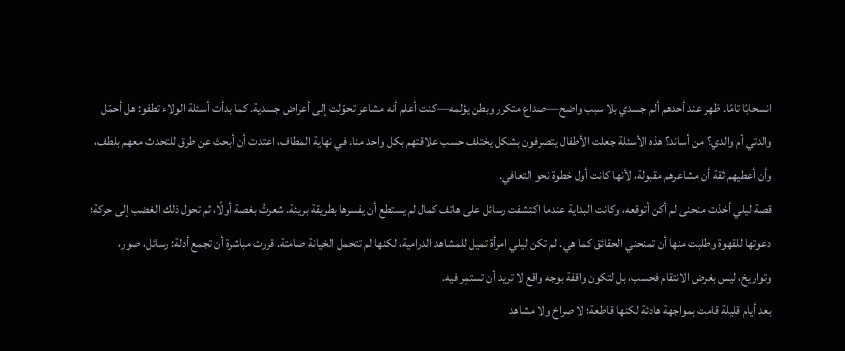انسحابًا تامًا. ظهر عند أحدهم ألم جسدي بلا سبب واضح—صداع متكرر وبطن يؤلمه—كنت أعلم أنه مشاعر تحوّلت إلى أعراض جسدية. كما بدأت أسئلة الولاء تطفو: هل أحمّل والدتي أم والدي؟ من أساند؟ هذه الأسئلة جعلت الأطفال يتصرفون بشكل يختلف حسب علاقتهم بكل واحد منا. في نهاية المطاف، اعتدت أن أبحث عن طرق للتحدث معهم بلطف، وأن أعطيهم ثقة أن مشاعرهم مقبولة، لأنها كانت أول خطوة نحو التعافي.
قصة ليلي أخذت منحنى لم أكن أتوقعه، وكانت البداية عندما اكتشفت رسائل على هاتف كمال لم يستطع أن يفسرها بطريقة بريئة. شعرتُ بغصة أولًا، ثم تحول ذلك الغضب إلى حركة؛ دعوتها للقهوة وطلبت منها أن تمنحني الحقائق كما هي. لم تكن ليلي امرأة تميل للمشاهد الدرامية، لكنها لم تتحمل الخيانة صامتة. قررت مباشرة أن تجمع أدلة: رسائل، صور، وتواريخ، ليس بغرض الانتقام فحسب، بل لتكون واقفة بوجه واقع لا تريد أن تستمِر فيه.
بعد أيام قليلة قامت بمواجهة هادئة لكنها قاطعة؛ لا صراخ ولا مشاهد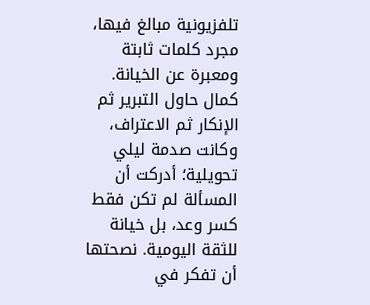تلفزيونية مبالغ فيها، مجرد كلمات ثابتة ومعبرة عن الخيانة. كمال حاول التبرير ثم الإنكار ثم الاعتراف، وكانت صدمة ليلي تحويلية؛ أدركت أن المسألة لم تكن فقط كسر وعد، بل خيانة للثقة اليومية. نصحتها أن تفكر في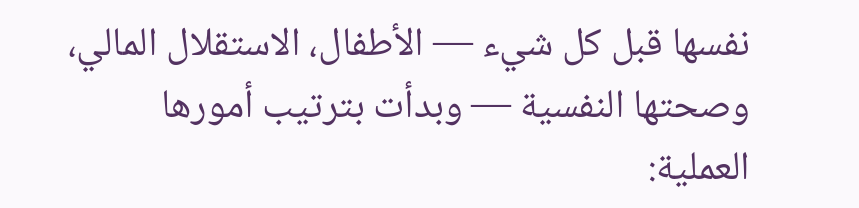نفسها قبل كل شيء — الأطفال، الاستقلال المالي، وصحتها النفسية — وبدأت بترتيب أمورها العملية: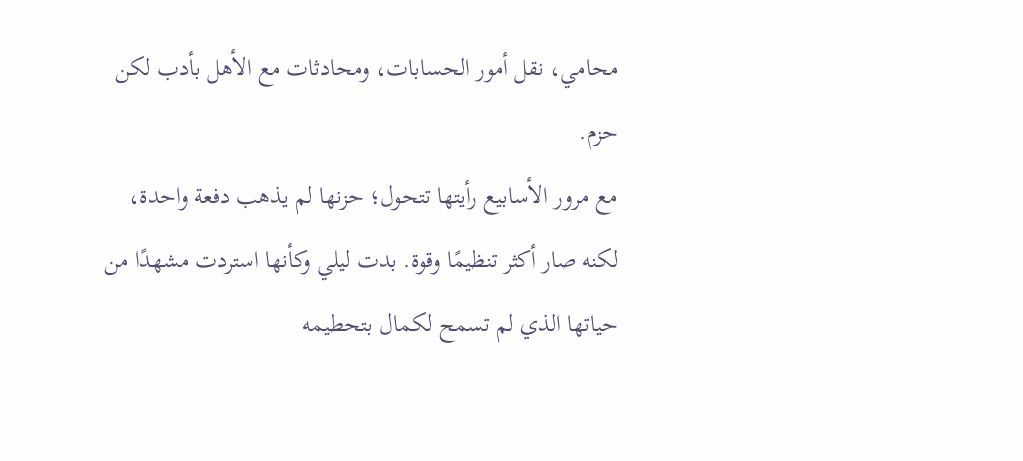محامي، نقل أمور الحسابات، ومحادثات مع الأهل بأدب لكن حزم.
مع مرور الأسابيع رأيتها تتحول؛ حزنها لم يذهب دفعة واحدة، لكنه صار أكثر تنظيمًا وقوة. بدت ليلي وكأنها استردت مشهدًا من حياتها الذي لم تسمح لكمال بتحطيمه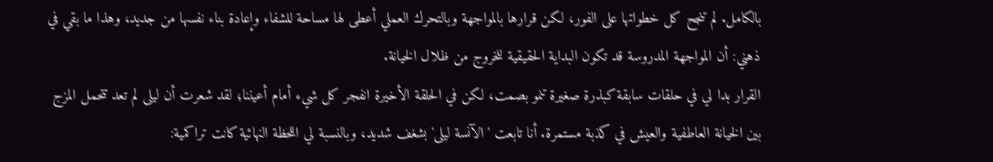بالكامل. لم تنجح كل خطواتها على الفور، لكن قرارها بالمواجهة وبالتحرك العملي أعطى لها مساحة للشفاء وإعادة بناء نفسها من جديد، وهذا ما بقي في ذهني: أن المواجهة المدروسة قد تكون البداية الحقيقية للخروج من ظلال الخيانة.
القرار بدا لي في حلقات سابقة كبذرة صغيرة تنمو بصمت، لكن في الحلقة الأخيرة انفجر كل شيء أمام أعيننا؛ لقد شعرت أن ليلى لم تعد تتحمل المزج بين الخيانة العاطفية والعيش في كذبة مستمرة. أنا تابعت 'الآنسة ليلى' بشغف شديد، وبالنسبة لي اللحظة النهائية كانت تراكمية: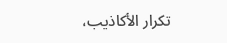تكرار الأكاذيب،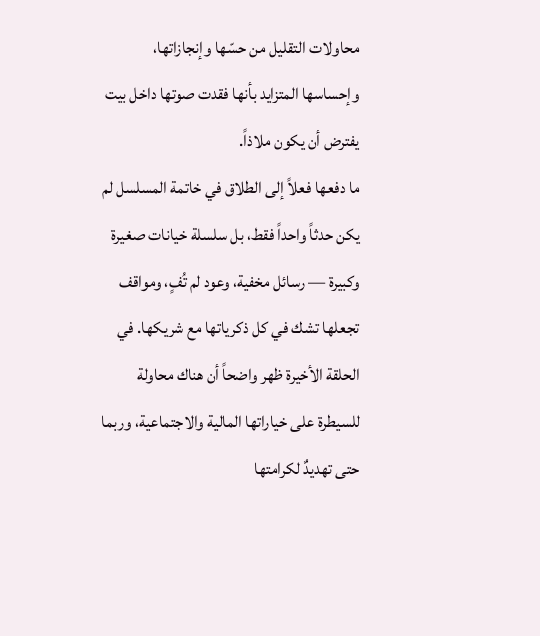محاولات التقليل من حسّها وإنجازاتها، وإحساسها المتزايد بأنها فقدت صوتها داخل بيت يفترض أن يكون ملاذاً.
ما دفعها فعلاً إلى الطلاق في خاتمة المسلسل لم يكن حدثاً واحداً فقط، بل سلسلة خيانات صغيرة وكبيرة — رسائل مخفية، وعود لم تُفٍ، ومواقف تجعلها تشك في كل ذكرياتها مع شريكها. في الحلقة الأخيرة ظهر واضحاً أن هناك محاولة للسيطرة على خياراتها المالية والاجتماعية، وربما حتى تهديدٌ لكرامتها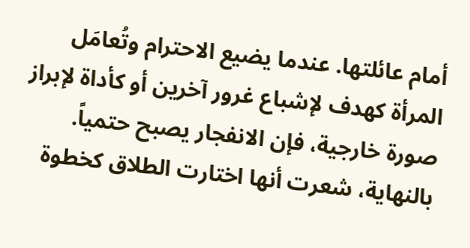أمام عائلتها. عندما يضيع الاحترام وتُعامَل المرأة كهدف لإشباع غرور آخرين أو كأداة لإبراز صورة خارجية، فإن الانفجار يصبح حتمياً.
بالنهاية، شعرت أنها اختارت الطلاق كخطوة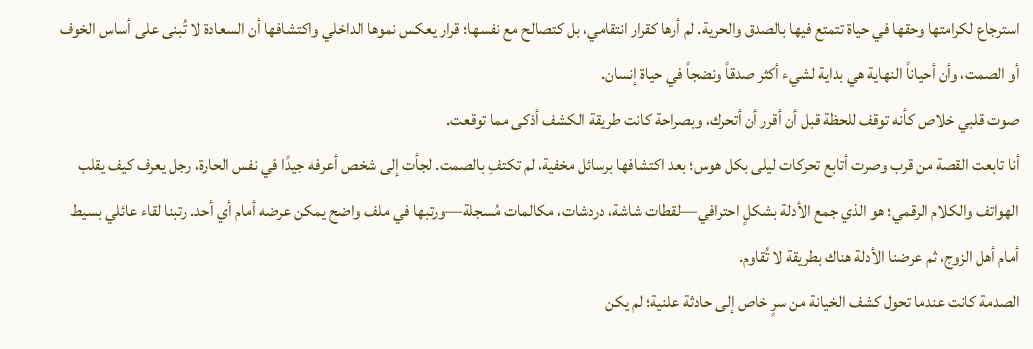استرجاع لكرامتها وحقها في حياة تتمتع فيها بالصدق والحرية. لم أرها كقرار انتقامي، بل كتصالح مع نفسها؛ قرار يعكس نموها الداخلي واكتشافها أن السعادة لا تُبنى على أساس الخوف أو الصمت، وأن أحياناً النهاية هي بداية لشيء أكثر صدقاً ونضجاً في حياة إنسان.
صوت قلبي خلاص كأنه توقف للحظة قبل أن أقرر أن أتحرك، وبصراحة كانت طريقة الكشف أذكى مما توقعت.
أنا تابعت القصة من قرب وصرت أتابع تحركات ليلى بكل هوس؛ بعد اكتشافها برسائل مخفية، لم تكتفِ بالصمت. لجأت إلى شخص أعرفه جيدًا في نفس الحارة، رجل يعرف كيف يقلب الهواتف والكلام الرقمي؛ هو الذي جمع الأدلة بشكلٍ احترافي—لقطات شاشة، دردشات، مكالمات مُسجلة—ورتبها في ملف واضح يمكن عرضه أمام أي أحد. رتبنا لقاء عائلي بسيط أمام أهل الزوج، ثم عرضنا الأدلة هناك بطريقة لا تُقاوم.
الصدمة كانت عندما تحول كشف الخيانة من سرٍ خاص إلى حادثة علنية؛ لم يكن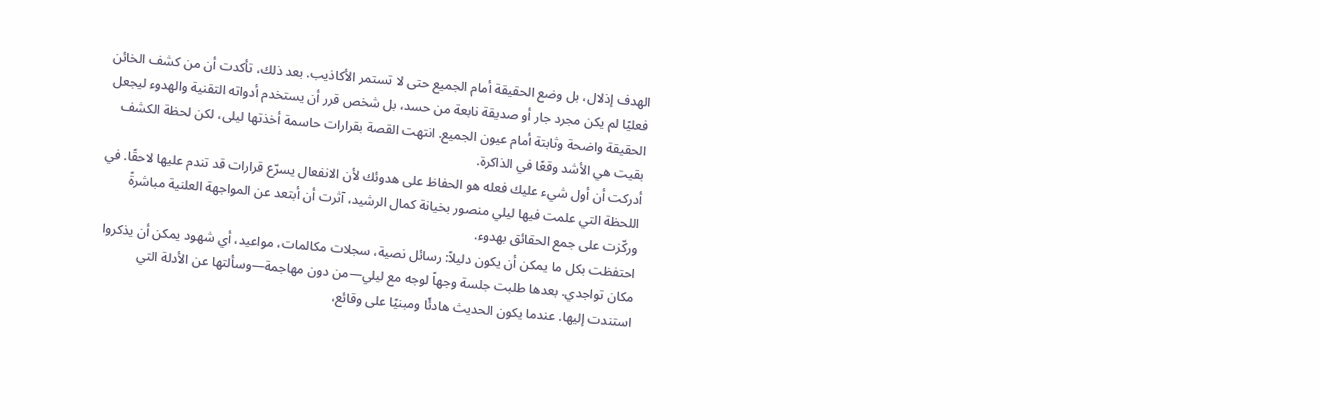الهدف إذلال، بل وضع الحقيقة أمام الجميع حتى لا تستمر الأكاذيب. بعد ذلك، تأكدت أن من كشف الخائن فعليًا لم يكن مجرد جار أو صديقة نابعة من حسد، بل شخص قرر أن يستخدم أدواته التقنية والهدوء ليجعل الحقيقة واضحة وثابتة أمام عيون الجميع. انتهت القصة بقرارات حاسمة أخذتها ليلى، لكن لحظة الكشف بقيت هي الأشد وقعًا في الذاكرة.
أدركت أن أول شيء عليك فعله هو الحفاظ على هدوئك لأن الانفعال يسرّع قرارات قد تندم عليها لاحقًا. في اللحظة التي علمت فيها ليلي منصور بخيانة كمال الرشيد، آثرت أن أبتعد عن المواجهة العلنية مباشرةً وركّزت على جمع الحقائق بهدوء.
احتفظت بكل ما يمكن أن يكون دليلاً: رسائل نصية، سجلات مكالمات، مواعيد، أي شهود يمكن أن يذكروا مكان تواجدي. بعدها طلبت جلسة وجهاً لوجه مع ليلي—من دون مهاجمة—وسألتها عن الأدلة التي استندت إليها. عندما يكون الحديث هادئًا ومبنيًا على وقائع،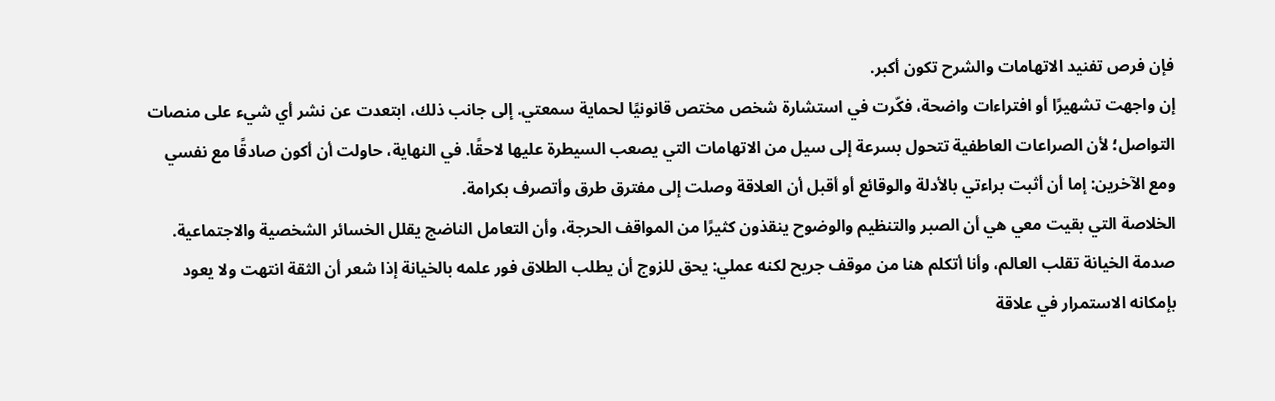فإن فرص تفنيد الاتهامات والشرح تكون أكبر.
إن واجهت تشهيرًا أو افتراءات واضحة، فكّرت في استشارة شخص مختص قانونيًا لحماية سمعتي. إلى جانب ذلك، ابتعدت عن نشر أي شيء على منصات التواصل؛ لأن الصراعات العاطفية تتحول بسرعة إلى سيل من الاتهامات التي يصعب السيطرة عليها لاحقًا. في النهاية، حاولت أن أكون صادقًا مع نفسي ومع الآخرين: إما أن أثبت براءتي بالأدلة والوقائع أو أقبل أن العلاقة وصلت إلى مفترق طرق وأتصرف بكرامة.
الخلاصة التي بقيت معي هي أن الصبر والتنظيم والوضوح ينقذون كثيرًا من المواقف الحرجة، وأن التعامل الناضج يقلل الخسائر الشخصية والاجتماعية.
صدمة الخيانة تقلب العالم، وأنا أتكلم هنا من موقف جريح لكنه عملي: يحق للزوج أن يطلب الطلاق فور علمه بالخيانة إذا شعر أن الثقة انتهت ولا يعود بإمكانه الاستمرار في علاقة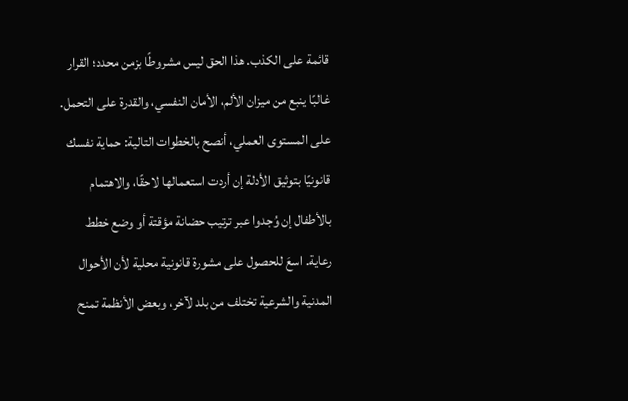قائمة على الكذب. هذا الحق ليس مشروطًا بزمن محدد؛ القرار غالبًا ينبع من ميزان الألم، الأمان النفسي، والقدرة على التحمل.
على المستوى العملي، أنصح بالخطوات التالية: حماية نفسك قانونيًا بتوثيق الأدلة إن أردت استعمالها لاحقًا، والاهتمام بالأطفال إن وُجدوا عبر ترتيب حضانة مؤقتة أو وضع خطط رعاية. اسعَ للحصول على مشورة قانونية محلية لأن الأحوال المدنية والشرعية تختلف من بلد لآخر، وبعض الأنظمة تمنح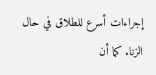إجراءات أسرع للطلاق في حال الزنا. كما أن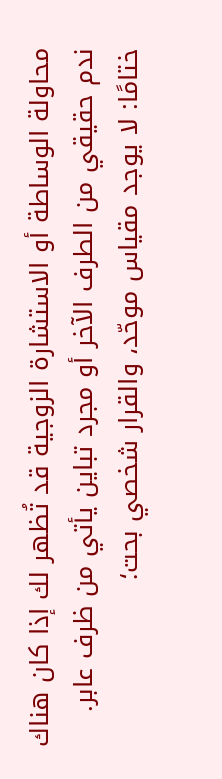محاولة الوساطة أو الاستشارة الزوجية قد تُظهر لك إذا كان هناك ندم حقيقي من الطرف الآخر أو مجرد تباين يأتي من ظرف عابر.
ختامًا: لا يوجد مقياس موحّد، والقرار شخصي بحت؛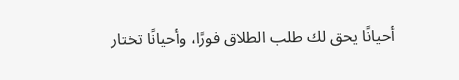أحيانًا يحق لك طلب الطلاق فورًا، وأحيانًا تختار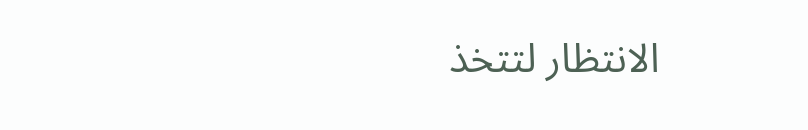الانتظار لتتخذ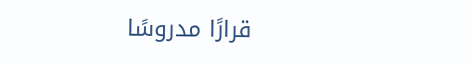قرارًا مدروسًا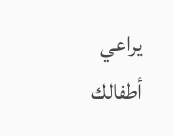يراعي أطفالك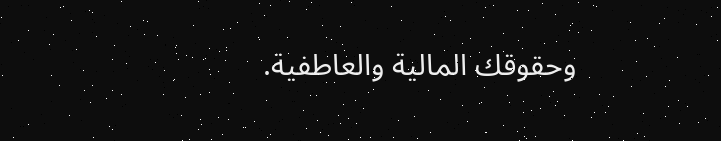وحقوقك المالية والعاطفية.